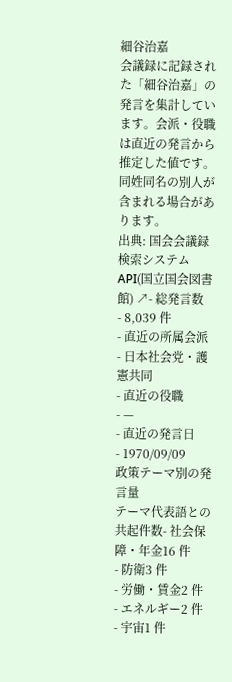細谷治嘉
会議録に記録された「細谷治嘉」の発言を集計しています。会派・役職は直近の発言から推定した値です。同姓同名の別人が含まれる場合があります。
出典: 国会会議録検索システム API(国立国会図書館) ↗- 総発言数
- 8,039 件
- 直近の所属会派
- 日本社会党・護憲共同
- 直近の役職
- —
- 直近の発言日
- 1970/09/09
政策テーマ別の発言量
テーマ代表語との共起件数- 社会保障・年金16 件
- 防衛3 件
- 労働・賃金2 件
- エネルギー2 件
- 宇宙1 件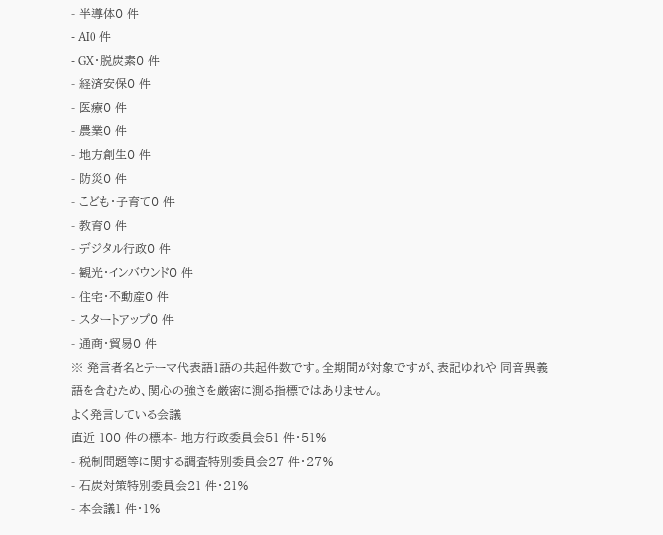- 半導体0 件
- AI0 件
- GX・脱炭素0 件
- 経済安保0 件
- 医療0 件
- 農業0 件
- 地方創生0 件
- 防災0 件
- こども・子育て0 件
- 教育0 件
- デジタル行政0 件
- 観光・インバウンド0 件
- 住宅・不動産0 件
- スタートアップ0 件
- 通商・貿易0 件
※ 発言者名とテーマ代表語1語の共起件数です。全期間が対象ですが、表記ゆれや 同音異義語を含むため、関心の強さを厳密に測る指標ではありません。
よく発言している会議
直近 100 件の標本- 地方行政委員会51 件・51%
- 税制問題等に関する調査特別委員会27 件・27%
- 石炭対策特別委員会21 件・21%
- 本会議1 件・1%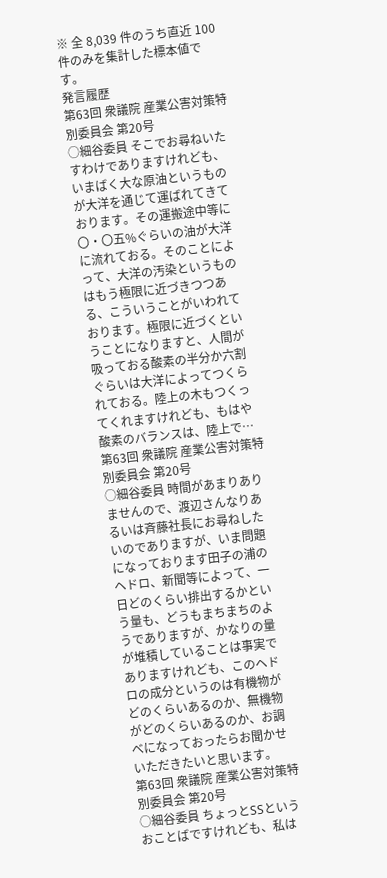※ 全 8,039 件のうち直近 100 件のみを集計した標本値です。
発言履歴
第63回 衆議院 産業公害対策特別委員会 第20号
○細谷委員 そこでお尋ねいたすわけでありますけれども、いまばく大な原油というものが大洋を通じて運ばれてきております。その運搬途中等に〇・〇五%ぐらいの油が大洋に流れておる。そのことによって、大洋の汚染というものはもう極限に近づきつつある、こういうことがいわれております。極限に近づくということになりますと、人間が吸っておる酸素の半分か六割ぐらいは大洋によってつくられておる。陸上の木もつくってくれますけれども、もはや酸素のバランスは、陸上で…
第63回 衆議院 産業公害対策特別委員会 第20号
○細谷委員 時間があまりありませんので、渡辺さんなりあるいは斉藤社長にお尋ねしたいのでありますが、いま問題になっております田子の浦のヘドロ、新聞等によって、一日どのくらい排出するかという量も、どうもまちまちのようでありますが、かなりの量が堆積していることは事実でありますけれども、このヘドロの成分というのは有機物がどのくらいあるのか、無機物がどのくらいあるのか、お調べになっておったらお聞かせいただきたいと思います。
第63回 衆議院 産業公害対策特別委員会 第20号
○細谷委員 ちょっとSSというおことばですけれども、私は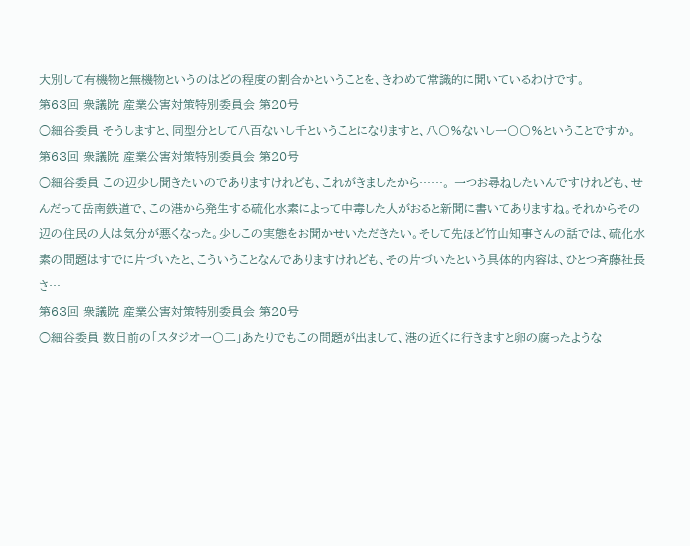大別して有機物と無機物というのはどの程度の割合かということを、きわめて常識的に聞いているわけです。
第63回 衆議院 産業公害対策特別委員会 第20号
○細谷委員 そうしますと、同型分として八百ないし千ということになりますと、八〇%ないし一〇〇%ということですか。
第63回 衆議院 産業公害対策特別委員会 第20号
○細谷委員 この辺少し聞きたいのでありますけれども、これがきましたから……。 一つお尋ねしたいんですけれども、せんだって岳南鉄道で、この港から発生する硫化水素によって中毒した人がおると新聞に書いてありますね。それからその辺の住民の人は気分が悪くなった。少しこの実態をお聞かせいただきたい。そして先ほど竹山知事さんの話では、硫化水素の問題はすでに片づいたと、こういうことなんでありますけれども、その片づいたという具体的内容は、ひとつ斉藤社長さ…
第63回 衆議院 産業公害対策特別委員会 第20号
○細谷委員 数日前の「スタジオ一〇二」あたりでもこの問題が出まして、港の近くに行きますと卵の腐ったような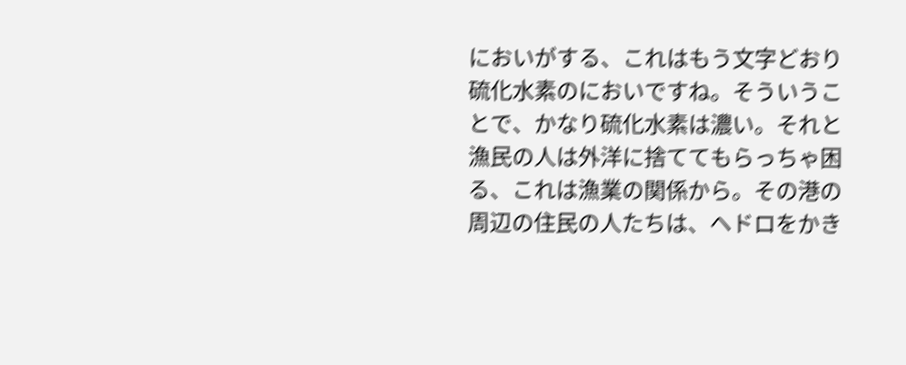においがする、これはもう文字どおり硫化水素のにおいですね。そういうことで、かなり硫化水素は濃い。それと漁民の人は外洋に捨ててもらっちゃ困る、これは漁業の関係から。その港の周辺の住民の人たちは、ヘドロをかき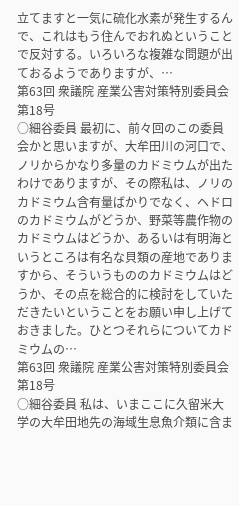立てますと一気に硫化水素が発生するんで、これはもう住んでおれぬということで反対する。いろいろな複雑な問題が出ておるようでありますが、…
第63回 衆議院 産業公害対策特別委員会 第18号
○細谷委員 最初に、前々回のこの委員会かと思いますが、大牟田川の河口で、ノリからかなり多量のカドミウムが出たわけでありますが、その際私は、ノリのカドミウム含有量ばかりでなく、ヘドロのカドミウムがどうか、野菜等農作物のカドミウムはどうか、あるいは有明海というところは有名な貝類の産地でありますから、そういうもののカドミウムはどうか、その点を総合的に検討をしていただきたいということをお願い申し上げておきました。ひとつそれらについてカドミウムの…
第63回 衆議院 産業公害対策特別委員会 第18号
○細谷委員 私は、いまここに久留米大学の大牟田地先の海域生息魚介類に含ま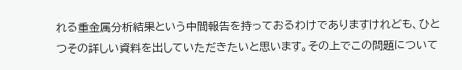れる重金属分析結果という中間報告を持っておるわけでありますけれども、ひとつその詳しい資料を出していただきたいと思います。その上でこの問題について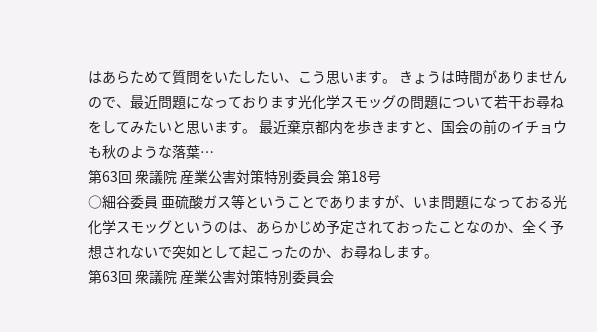はあらためて質問をいたしたい、こう思います。 きょうは時間がありませんので、最近問題になっております光化学スモッグの問題について若干お尋ねをしてみたいと思います。 最近棄京都内を歩きますと、国会の前のイチョウも秋のような落葉…
第63回 衆議院 産業公害対策特別委員会 第18号
○細谷委員 亜硫酸ガス等ということでありますが、いま問題になっておる光化学スモッグというのは、あらかじめ予定されておったことなのか、全く予想されないで突如として起こったのか、お尋ねします。
第63回 衆議院 産業公害対策特別委員会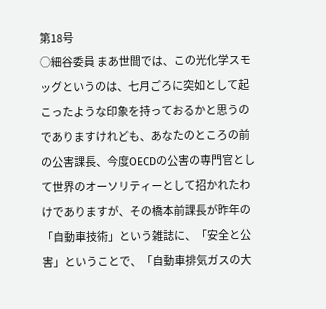第18号
○細谷委員 まあ世間では、この光化学スモッグというのは、七月ごろに突如として起こったような印象を持っておるかと思うのでありますけれども、あなたのところの前の公害課長、今度OECDの公害の専門官として世界のオーソリティーとして招かれたわけでありますが、その橋本前課長が昨年の「自動車技術」という雑誌に、「安全と公害」ということで、「自動車排気ガスの大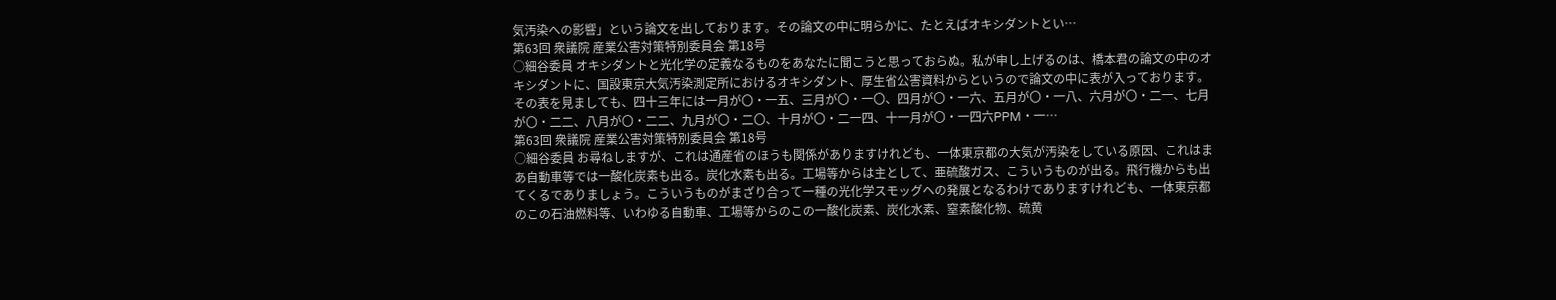気汚染への影響」という論文を出しております。その論文の中に明らかに、たとえばオキシダントとい…
第63回 衆議院 産業公害対策特別委員会 第18号
○細谷委員 オキシダントと光化学の定義なるものをあなたに聞こうと思っておらぬ。私が申し上げるのは、橋本君の論文の中のオキシダントに、国設東京大気汚染測定所におけるオキシダント、厚生省公害資料からというので論文の中に表が入っております。その表を見ましても、四十三年には一月が〇・一五、三月が〇・一〇、四月が〇・一六、五月が〇・一八、六月が〇・二一、七月が〇・二二、八月が〇・二二、九月が〇・二〇、十月が〇・二一四、十一月が〇・一四六PPM・一…
第63回 衆議院 産業公害対策特別委員会 第18号
○細谷委員 お尋ねしますが、これは通産省のほうも関係がありますけれども、一体東京都の大気が汚染をしている原因、これはまあ自動車等では一酸化炭素も出る。炭化水素も出る。工場等からは主として、亜硫酸ガス、こういうものが出る。飛行機からも出てくるでありましょう。こういうものがまざり合って一種の光化学スモッグヘの発展となるわけでありますけれども、一体東京都のこの石油燃料等、いわゆる自動車、工場等からのこの一酸化炭素、炭化水素、窒素酸化物、硫黄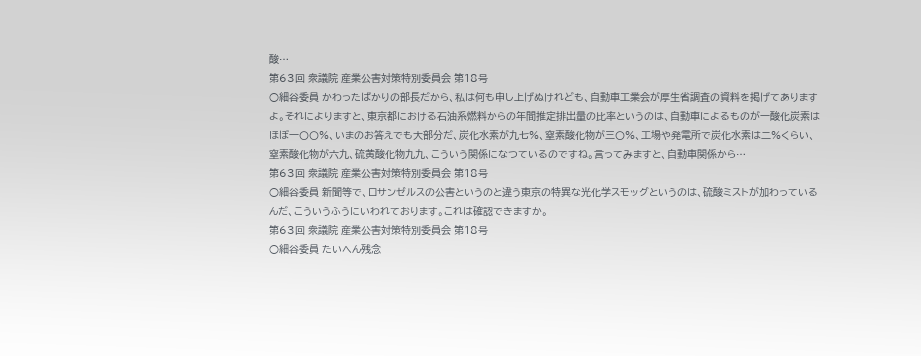酸…
第63回 衆議院 産業公害対策特別委員会 第18号
○細谷委員 かわったばかりの部長だから、私は何も申し上げぬけれども、自動車工業会が厚生省調査の資料を掲げてありますよ。それによりますと、東京都における石油系燃料からの年間推定排出量の比率というのは、自動車によるものが一酸化炭素はほぼ一〇〇%、いまのお答えでも大部分だ、炭化水素が九七%、窒素酸化物が三〇%、工場や発電所で炭化水素は二%くらい、窒素酸化物が六九、硫黄酸化物九九、こういう関係になつているのですね。言ってみますと、自動車関係から…
第63回 衆議院 産業公害対策特別委員会 第18号
○細谷委員 新聞等で、ロサンゼルスの公害というのと違う東京の特異な光化学スモッグというのは、硫酸ミストが加わっているんだ、こういうふうにいわれております。これは確認できますか。
第63回 衆議院 産業公害対策特別委員会 第18号
○細谷委員 たいへん残念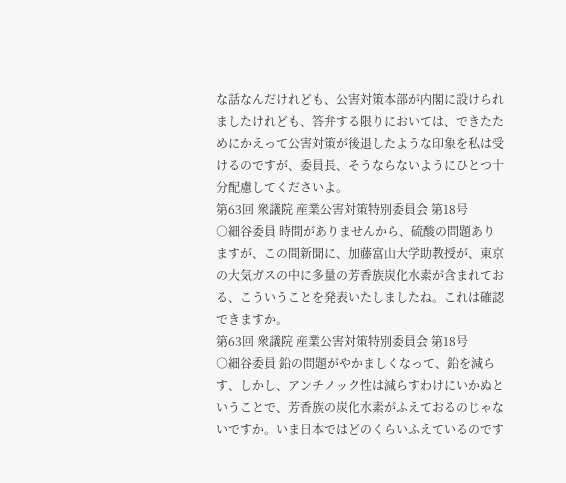な話なんだけれども、公害対策本部が内閣に設けられましたけれども、答弁する限りにおいては、できたためにかえって公害対策が後退したような印象を私は受けるのですが、委員長、そうならないようにひとつ十分配慮してくださいよ。
第63回 衆議院 産業公害対策特別委員会 第18号
○細谷委員 時間がありませんから、硫酸の問題ありますが、この間新聞に、加藤富山大学助教授が、東京の大気ガスの中に多量の芳香族炭化水素が含まれておる、こういうことを発表いたしましたね。これは確認できますか。
第63回 衆議院 産業公害対策特別委員会 第18号
○細谷委員 鉛の問題がやかましくなって、鉛を減らす、しかし、アンチノック性は減らすわけにいかぬということで、芳香族の炭化水素がふえておるのじゃないですか。いま日本ではどのくらいふえているのです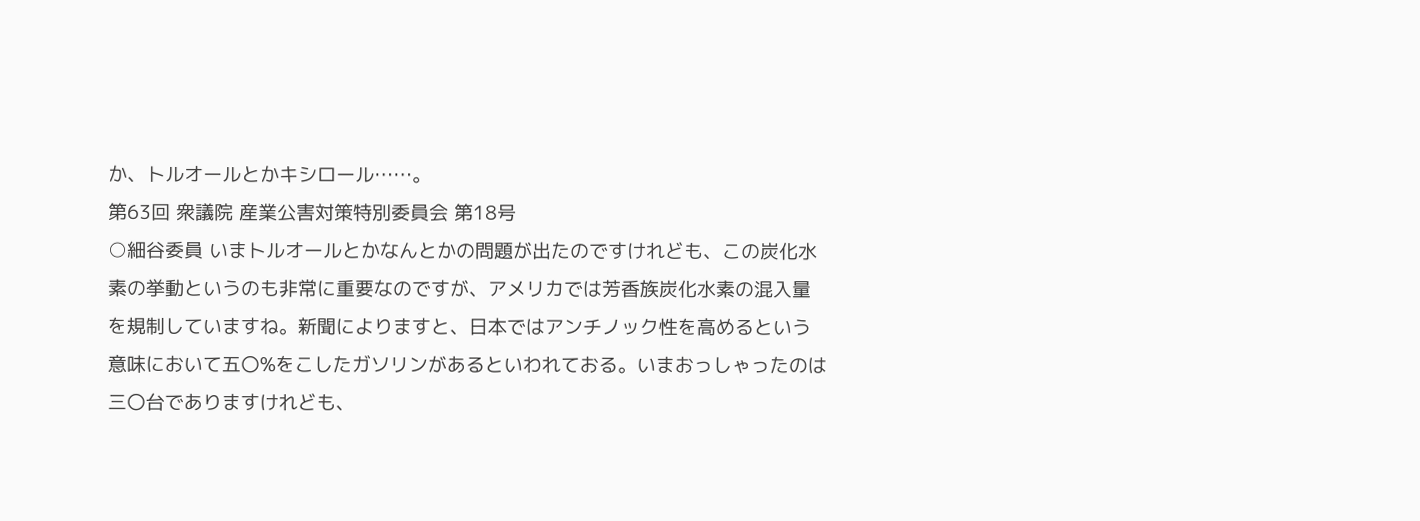か、トルオールとかキシロール……。
第63回 衆議院 産業公害対策特別委員会 第18号
○細谷委員 いまトルオールとかなんとかの問題が出たのですけれども、この炭化水素の挙動というのも非常に重要なのですが、アメリカでは芳香族炭化水素の混入量を規制していますね。新聞によりますと、日本ではアンチノック性を高めるという意味において五〇%をこしたガソリンがあるといわれておる。いまおっしゃったのは三〇台でありますけれども、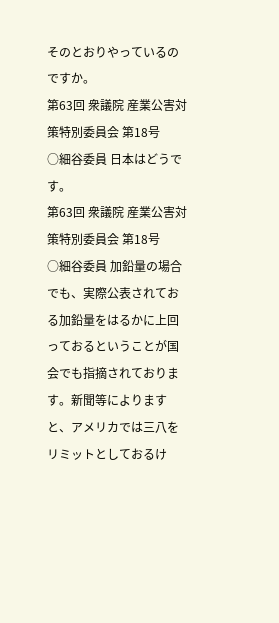そのとおりやっているのですか。
第63回 衆議院 産業公害対策特別委員会 第18号
○細谷委員 日本はどうです。
第63回 衆議院 産業公害対策特別委員会 第18号
○細谷委員 加鉛量の場合でも、実際公表されておる加鉛量をはるかに上回っておるということが国会でも指摘されております。新聞等によりますと、アメリカでは三八をリミットとしておるけ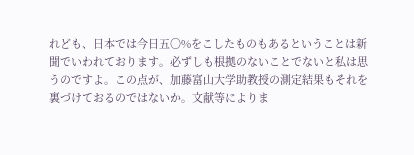れども、日本では今日五〇%をこしたものもあるということは新聞でいわれております。必ずしも根拠のないことでないと私は思うのですよ。この点が、加藤富山大学助教授の測定結果もそれを裏づけておるのではないか。文献等によりま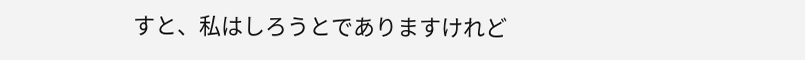すと、私はしろうとでありますけれど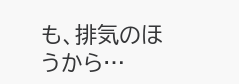も、排気のほうから…